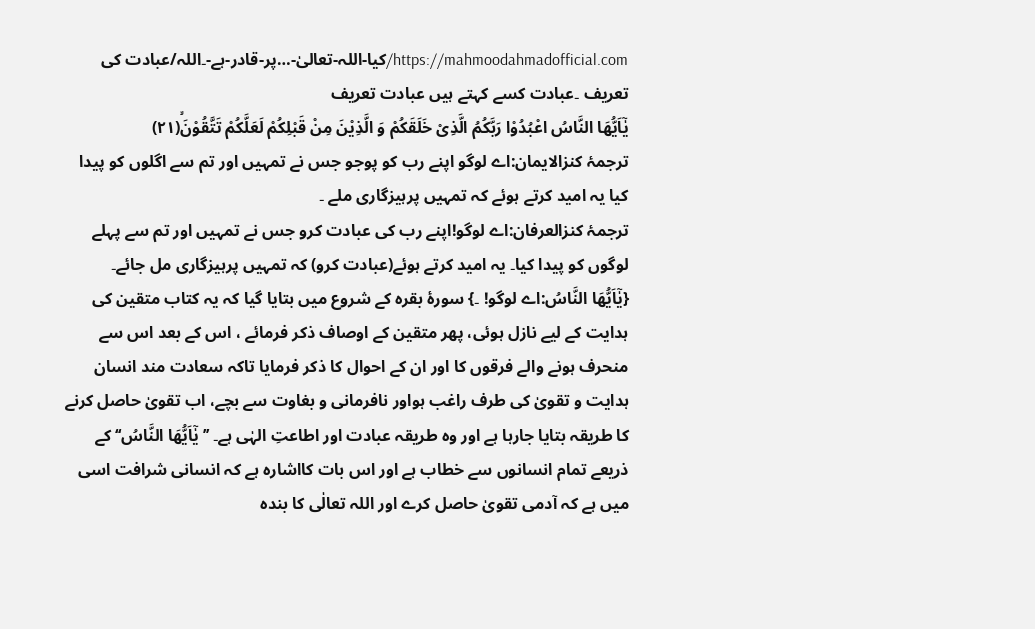https://mahmoodahmadofficial.com/کیا-اللہ-تعالیٰ-…پر-قادر-ہے-۔اللہ/عبادت کی تعریف ۔عبادت کسے کہتے ہیں عبادت تعریف
یٰۤاَیُّهَا النَّاسُ اعْبُدُوْا رَبَّكُمُ الَّذِیْ خَلَقَكُمْ وَ الَّذِیْنَ مِنْ قَبْلِكُمْ لَعَلَّكُمْ تَتَّقُوْنَۙ(۲۱)
ترجمۂ کنزالایمان:اے لوگو اپنے رب کو پوجو جس نے تمہیں اور تم سے اگلوں کو پیدا کیا یہ امید کرتے ہوئے کہ تمہیں پرہیزگاری ملے ۔
ترجمۂ کنزالعرفان:اے لوگو!اپنے رب کی عبادت کرو جس نے تمہیں اور تم سے پہلے لوگوں کو پیدا کیا۔ یہ امید کرتے ہوئے(عبادت کرو) کہ تمہیں پرہیزگاری مل جائے۔
{یٰۤاَیُّهَا النَّاسُ:اے لوگو! ۔} سورۂ بقرہ کے شروع میں بتایا گیا کہ یہ کتاب متقین کی ہدایت کے لیے نازل ہوئی، پھر متقین کے اوصاف ذکر فرمائے ، اس کے بعد اس سے منحرف ہونے والے فرقوں کا اور ان کے احوال کا ذکر فرمایا تاکہ سعادت مند انسان ہدایت و تقویٰ کی طرف راغب ہواور نافرمانی و بغاوت سے بچے، اب تقویٰ حاصل کرنے کا طریقہ بتایا جارہا ہے اور وہ طریقہ عبادت اور اطاعتِ الہٰی ہے۔ ’’ یٰۤاَیُّهَا النَّاسُ‘‘ کے ذریعے تمام انسانوں سے خطاب ہے اور اس بات کااشارہ ہے کہ انسانی شرافت اسی میں ہے کہ آدمی تقویٰ حاصل کرے اور اللہ تعالٰی کا بندہ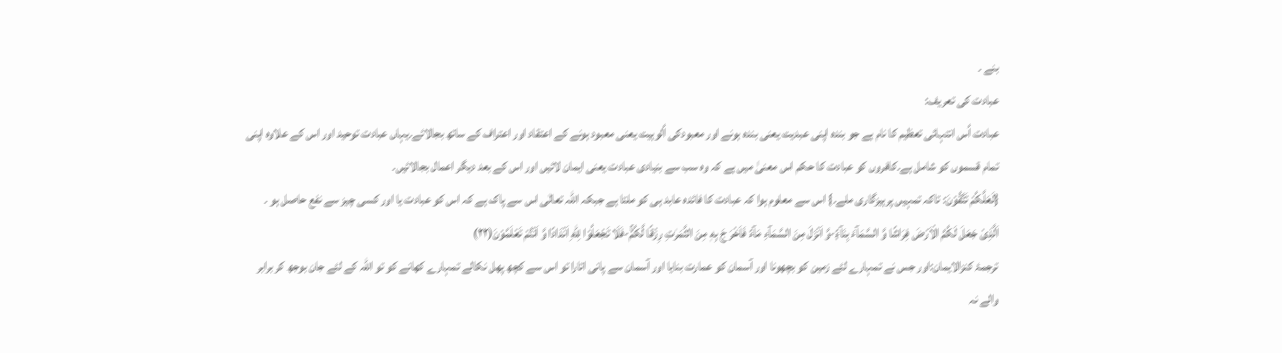بنے ۔
عبادت کی تعریف:
عبادت اُس انتہائی تعظیم کا نام ہے جو بندہ اپنی عبدیت یعنی بندہ ہونے اور معبودکی اُلوہیت یعنی معبود ہونے کے اعتقاد اور اعتراف کے ساتھ بجالائے۔یہاں عبادت توحید اور اس کے علاوہ اپنی تمام قسموں کو شامل ہے۔کافروں کو عبادت کا حکم اس معنیٰ میں ہے کہ وہ سب سے بنیادی عبادت یعنی ایمان لائیں اور اس کے بعد دیگر اعمال بجالائیں۔
{لَعَلَّكُمْ تَتَّقُوْنَ: تاکہ تمہیں پرہیزگاری ملے۔} اس سے معلوم ہوا کہ عبادت کا فائدہ عابد ہی کو ملتا ہے جبکہ اللہ تعالٰی اس سے پاک ہے کہ اس کو عبادت یا اور کسی چیز سے نفع حاصل ہو ۔
اَلَّذِیْ جَعَلَ لَكُمُ الْاَرْضَ فِرَاشًا وَّ السَّمَآءَ بِنَآءً۪-وَّ اَنْزَلَ مِنَ السَّمَآءِ مَآءً فَاَخْرَ جَ بِهٖ مِنَ الثَّمَرٰتِ رِزْقًا لَّكُمْۚ-فَلَا تَجْعَلُوْا لِلّٰهِ اَنْدَادًا وَّ اَنْتُمْ تَعْلَمُوْنَ(۲۲)
ترجمۂ کنزالایمان:اور جس نے تمہارے لئے زمین کو بچھونا اور آسمان کو عمارت بنایا اور آسمان سے پانی اتارا تو اس سے کچھ پھل نکالے تمہارے کھانے کو تو اللہ کے لئے جان بوجھ کر برابر والے نہ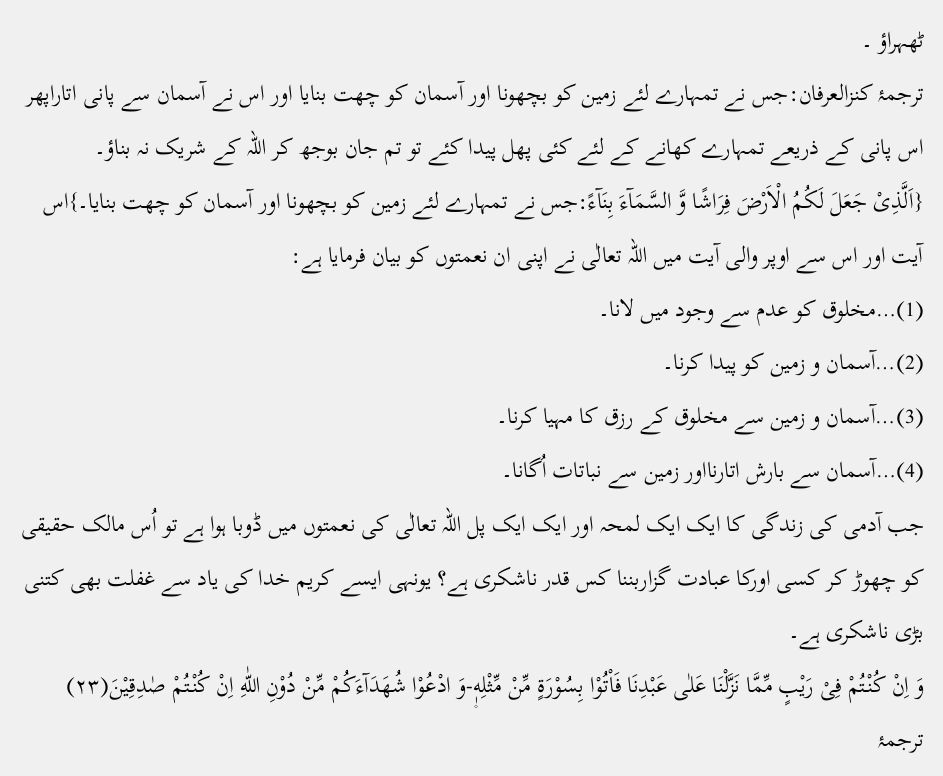ٹھہراؤ ۔
ترجمۂ کنزالعرفان:جس نے تمہارے لئے زمین کو بچھونا اور آسمان کو چھت بنایا اور اس نے آسمان سے پانی اتاراپھر اس پانی کے ذریعے تمہارے کھانے کے لئے کئی پھل پیدا کئے تو تم جان بوجھ کر اللہ کے شریک نہ بناؤ۔
{اَلَّذِیْ جَعَلَ لَكُمُ الْاَرْضَ فِرَاشًا وَّ السَّمَآءَ بِنَآءً:جس نے تمہارے لئے زمین کو بچھونا اور آسمان کو چھت بنایا۔}اس آیت اور اس سے اوپر والی آیت میں اللہ تعالٰی نے اپنی ان نعمتوں کو بیان فرمایا ہے:
(1)…مخلوق کو عدم سے وجود میں لانا۔
(2)…آسمان و زمین کو پیدا کرنا۔
(3)…آسمان و زمین سے مخلوق کے رزق کا مہیا کرنا۔
(4)…آسمان سے بارش اتارنااور زمین سے نباتات اُگانا۔
جب آدمی کی زندگی کا ایک ایک لمحہ اور ایک ایک پل اللہ تعالٰی کی نعمتوں میں ڈوبا ہوا ہے تو اُس مالک حقیقی کو چھوڑ کر کسی اورکا عبادت گزاربننا کس قدر ناشکری ہے؟ یونہی ایسے کریم خدا کی یاد سے غفلت بھی کتنی بڑی ناشکری ہے۔
وَ اِنْ كُنْتُمْ فِیْ رَیْبٍ مِّمَّا نَزَّلْنَا عَلٰى عَبْدِنَا فَاْتُوْا بِسُوْرَةٍ مِّنْ مِّثْلِهٖ۪-وَ ادْعُوْا شُهَدَآءَكُمْ مِّنْ دُوْنِ اللّٰهِ اِنْ كُنْتُمْ صٰدِقِیْنَ(۲۳)
ترجمۂ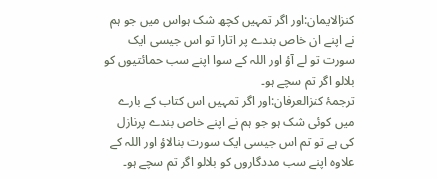کنزالایمان:اور اگر تمہیں کچھ شک ہواس میں جو ہم نے اپنے ان خاص بندے پر اتارا تو اس جیسی ایک سورت تو لے آؤ اور اللہ کے سوا اپنے سب حمائتیوں کو بلالو اگر تم سچے ہو۔
ترجمۂ کنزالعرفان:اور اگر تمہیں اس کتاب کے بارے میں کوئی شک ہو جو ہم نے اپنے خاص بندے پرنازل کی ہے تو تم اس جیسی ایک سورت بنالاؤ اور اللہ کے علاوہ اپنے سب مددگاروں کو بلالو اگر تم سچے ہو۔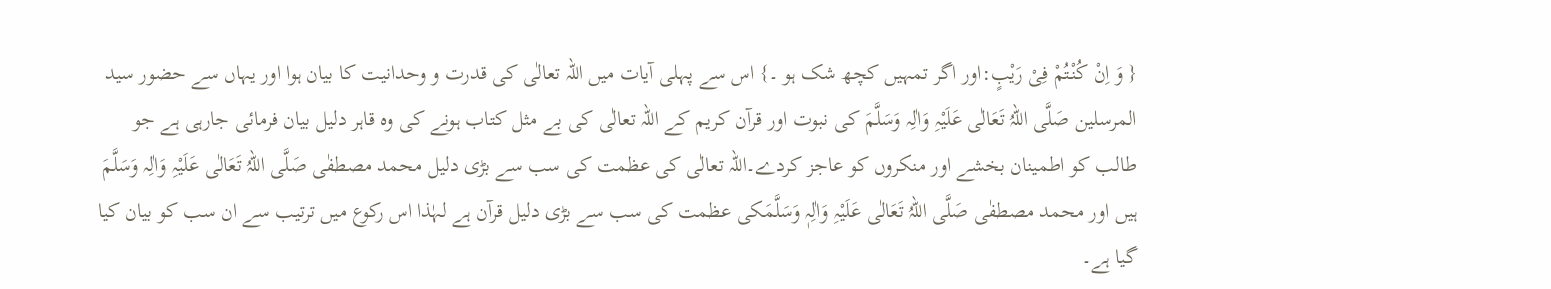{ وَ اِنْ كُنْتُمْ فِیْ رَیْبٍ:اور اگر تمہیں کچھ شک ہو ۔} اس سے پہلی آیات میں اللہ تعالٰی کی قدرت و وحدانیت کا بیان ہوا اور یہاں سے حضور سید المرسلین صَلَّی اللہُ تَعَالٰی عَلَیْہِ وَاٰلِہ وَسَلَّمَ کی نبوت اور قرآن کریم کے اللہ تعالٰی کی بے مثل کتاب ہونے کی وہ قاہر دلیل بیان فرمائی جارہی ہے جو طالب کو اطمینان بخشے اور منکروں کو عاجز کردے۔اللہ تعالٰی کی عظمت کی سب سے بڑی دلیل محمد مصطفٰی صَلَّی اللہُ تَعَالٰی عَلَیْہِ وَاٰلِہ وَسَلَّمَ ہیں اور محمد مصطفٰی صَلَّی اللہُ تَعَالٰی عَلَیْہِ وَاٰلِہٖ وَسَلَّمَکی عظمت کی سب سے بڑی دلیل قرآن ہے لہٰذا اس رکوع میں ترتیب سے ان سب کو بیان کیا گیا ہے۔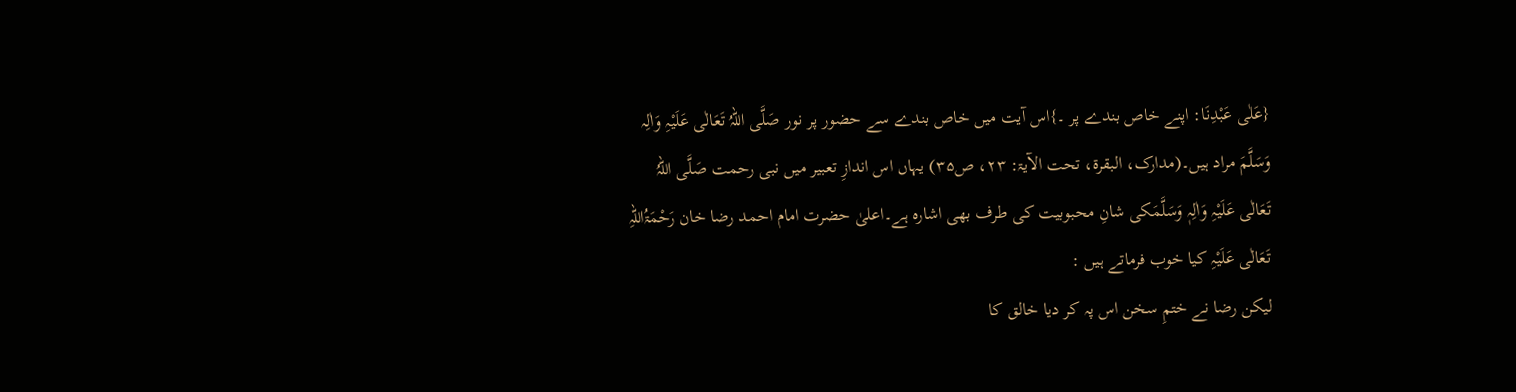{عَلٰى عَبْدِنَا: اپنے خاص بندے پر ۔}اس آیت میں خاص بندے سے حضور پر نور صَلَّی اللہُ تَعَالٰی عَلَیْہِ وَاٰلِہ وَسَلَّمَ مراد ہیں۔(مدارک، البقرۃ، تحت الآیۃ: ۲۳، ص۳۵) یہاں اس اندازِ تعبیر میں نبی رحمت صَلَّی اللہُ تَعَالٰی عَلَیْہِ وَاٰلِہٖ وَسَلَّمَکی شانِ محبوبیت کی طرف بھی اشارہ ہے۔اعلیٰ حضرت امام احمد رضا خان رَحْمَۃُاللہِ تَعَالٰی عَلَیْہِ کیا خوب فرماتے ہیں :
لیکن رضا نے ختمِ سخن اس پہ کر دیا خالق کا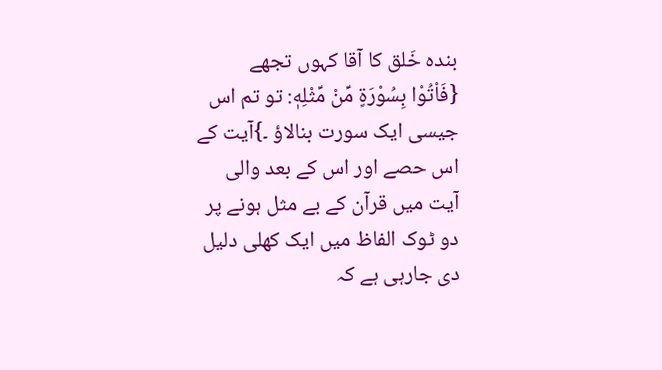بندہ خَلق کا آقا کہوں تجھے
{فَاْتُوْا بِسُوْرَةٍ مِّنْ مِّثْلِهٖ: تو تم اس جیسی ایک سورت بنالاؤ ۔}آیت کے اس حصے اور اس کے بعد والی آیت میں قرآن کے بے مثل ہونے پر دو ٹوک الفاظ میں ایک کھلی دلیل دی جارہی ہے کہ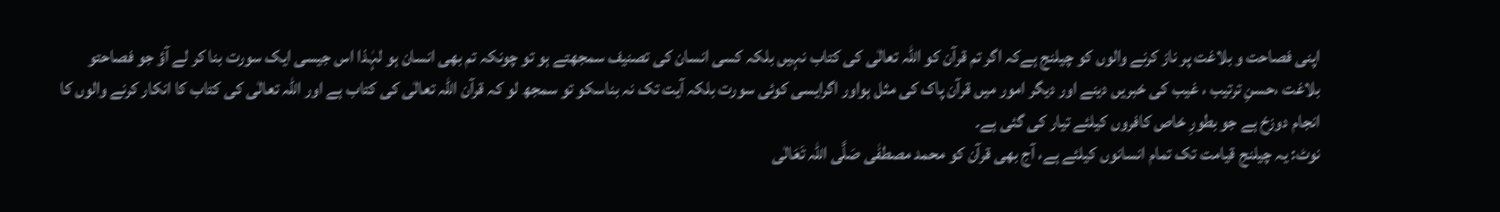اپنی فصاحت و بلاغت پر ناز کرنے والوں کو چیلنج ہےکہ اگر تم قرآن کو اللہ تعالٰی کی کتاب نہیں بلکہ کسی انسان کی تصنیف سمجھتے ہو تو چونکہ تم بھی انسان ہو لہٰذا اس جیسی ایک سورت بنا کر لے آؤ جو فصاحتو بلاغت ،حسنِ ترتیب ، غیب کی خبریں دینے اور دیگر امور میں قرآن پاک کی مثل ہواور اگرایسی کوئی سورت بلکہ آیت تک نہ بناسکو تو سمجھ لو کہ قرآن اللہ تعالٰی کی کتاب ہے اور اللہ تعالٰی کی کتاب کا انکار کرنے والوں کا انجام دوزخ ہے جو بطورِ خاص کافروں کیلئے تیار کی گئی ہے۔
نوٹ: یہ چیلنج قیامت تک تمام انسانوں کیلئے ہے، آج بھی قرآن کو محمد مصطفٰی صَلَّی اللہ تَعَالٰی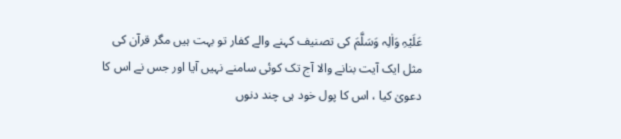عَلَیْہِ وَاٰلِہ وَسَلَّمَ کی تصنیف کہنے والے کفار تو بہت ہیں مگر قرآن کی مثل ایک آیت بنانے والا آج تک کوئی سامنے نہیں آیا اور جس نے اس کا دعویٰ کیا ، اس کا پول خود ہی چند دنوں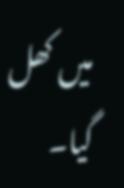میں کھل گیا۔